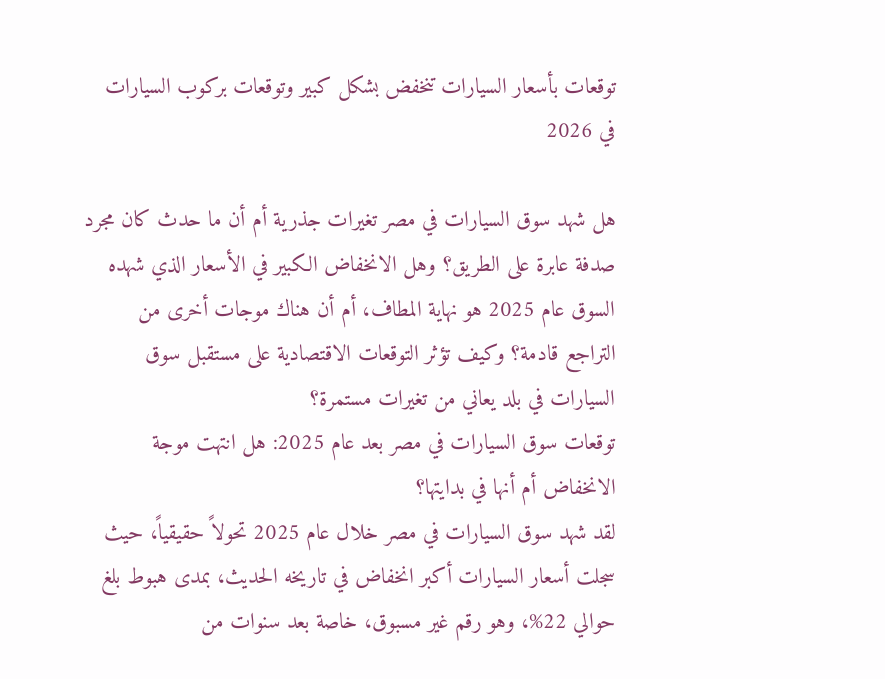توقعات بأسعار السيارات تنخفض بشكل كبير وتوقعات بركوب السيارات في 2026

هل شهد سوق السيارات في مصر تغيرات جذرية أم أن ما حدث كان مجرد صدفة عابرة على الطريق؟ وهل الانخفاض الكبير في الأسعار الذي شهده السوق عام 2025 هو نهاية المطاف، أم أن هناك موجات أخرى من التراجع قادمة؟ وكيف تؤثر التوقعات الاقتصادية على مستقبل سوق السيارات في بلد يعاني من تغيرات مستمرة؟
توقعات سوق السيارات في مصر بعد عام 2025: هل انتهت موجة الانخفاض أم أنها في بدايتها؟
لقد شهد سوق السيارات في مصر خلال عام 2025 تحولاً حقيقياً، حيث سجلت أسعار السيارات أكبر انخفاض في تاريخه الحديث، بمدى هبوط بلغ حوالي 22%، وهو رقم غير مسبوق، خاصة بعد سنوات من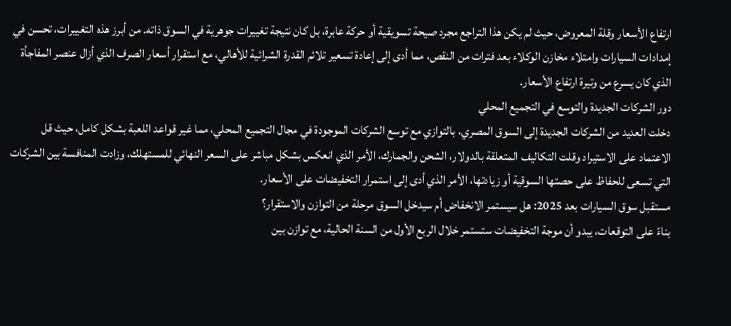ارتفاع الأسعار وقلة المعروض، حيث لم يكن هذا التراجع مجرد صيحة تسويقية أو حركة عابرة، بل كان نتيجة تغييرات جوهرية في السوق ذاته. من أبرز هذه التغييرات، تحسن في إمدادات السيارات وامتلاء مخازن الوكلاء بعد فترات من النقص، مما أدى إلى إعادة تسعير تلائم القدرة الشرائية للأهالي، مع استقرار أسعار الصرف الذي أزال عنصر المفاجأة الذي كان يسرع من وتيرة ارتفاع الأسعار.
دور الشركات الجديدة والتوسع في التجميع المحلي
دخلت العديد من الشركات الجديدة إلى السوق المصري، بالتوازي مع توسع الشركات الموجودة في مجال التجميع المحلي، مما غير قواعد اللعبة بشكل كامل، حيث قل الاعتماد على الاستيراد وقلت التكاليف المتعلقة بالدولار، الشحن والجمارك، الأمر الذي انعكس بشكل مباشر على السعر النهائي للمستهلك، وزادت المنافسة بين الشركات التي تسعى للحفاظ على حصتها السوقية أو زيادتها، الأمر الذي أدى إلى استمرار التخفيضات على الأسعار.
مستقبل سوق السيارات بعد 2025: هل سيستمر الانخفاض أم سيدخل السوق مرحلة من التوازن والاستقرار؟
بناءً على التوقعات، يبدو أن موجة التخفيضات ستستمر خلال الربع الأول من السنة الحالية، مع توازن بين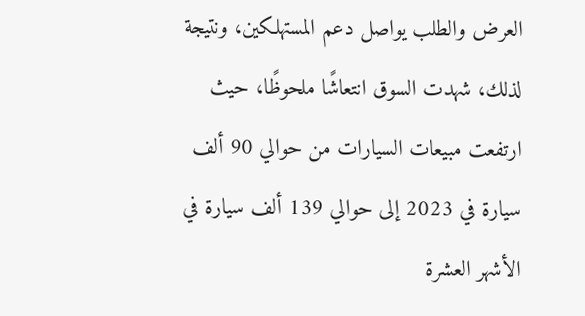العرض والطلب يواصل دعم المستهلكين، ونتيجة لذلك، شهدت السوق انتعاشًا ملحوظًا، حيث ارتفعت مبيعات السيارات من حوالي 90 ألف سيارة في 2023 إلى حوالي 139 ألف سيارة في الأشهر العشرة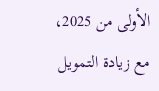الأولى من 2025، مع زيادة التمويل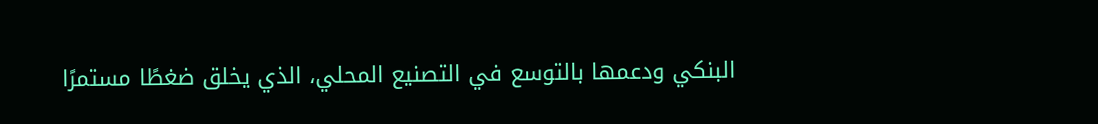البنكي ودعمها بالتوسع في التصنيع المحلي، الذي يخلق ضغطًا مستمرًا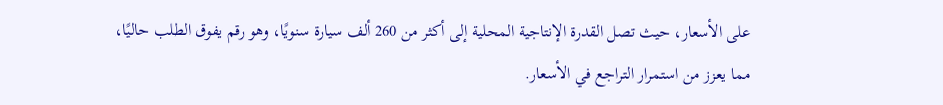على الأسعار، حيث تصل القدرة الإنتاجية المحلية إلى أكثر من 260 ألف سيارة سنويًا، وهو رقم يفوق الطلب حاليًا، مما يعزز من استمرار التراجع في الأسعار.